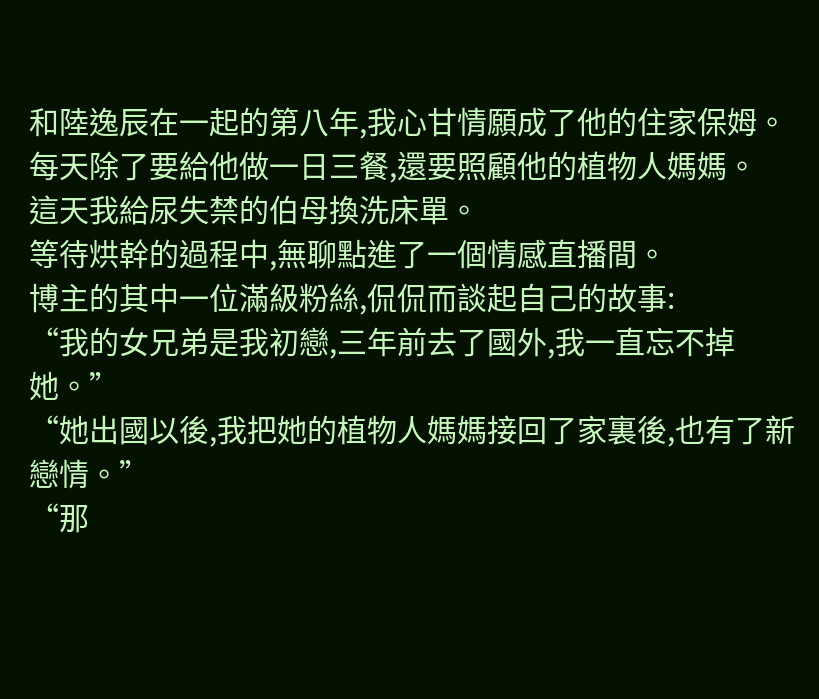和陸逸辰在一起的第八年,我心甘情願成了他的住家保姆。
每天除了要給他做一日三餐,還要照顧他的植物人媽媽。
這天我給尿失禁的伯母換洗床單。
等待烘幹的過程中,無聊點進了一個情感直播間。
博主的其中一位滿級粉絲,侃侃而談起自己的故事:
“我的女兄弟是我初戀,三年前去了國外,我一直忘不掉她。”
“她出國以後,我把她的植物人媽媽接回了家裏後,也有了新戀情。”
“那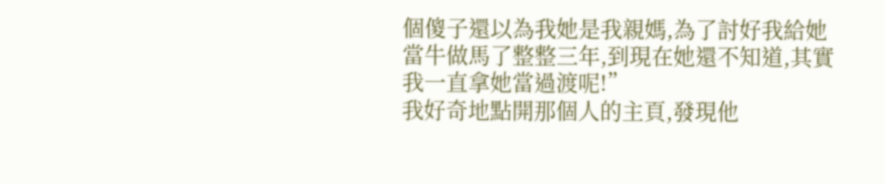個傻子還以為我她是我親媽,為了討好我給她當牛做馬了整整三年,到現在她還不知道,其實我一直拿她當過渡呢!”
我好奇地點開那個人的主頁,發現他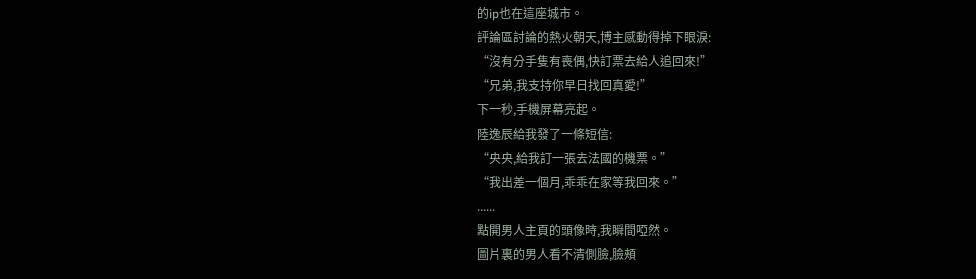的ip也在這座城市。
評論區討論的熱火朝天,博主感動得掉下眼淚:
“沒有分手隻有喪偶,快訂票去給人追回來!”
“兄弟,我支持你早日找回真愛!”
下一秒,手機屏幕亮起。
陸逸辰給我發了一條短信:
“央央,給我訂一張去法國的機票。”
“我出差一個月,乖乖在家等我回來。”
......
點開男人主頁的頭像時,我瞬間啞然。
圖片裏的男人看不清側臉,臉頰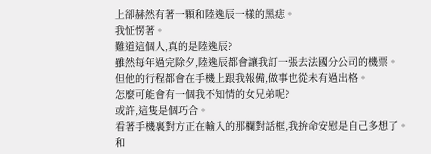上卻赫然有著一顆和陸逸辰一樣的黑痣。
我怔愣著。
難道這個人,真的是陸逸辰?
雖然每年過完除夕,陸逸辰都會讓我訂一張去法國分公司的機票。
但他的行程都會在手機上跟我報備,做事也從未有過出格。
怎麼可能會有一個我不知情的女兄弟呢?
或許,這隻是個巧合。
看著手機裏對方正在輸入的那欄對話框,我拚命安慰是自己多想了。
和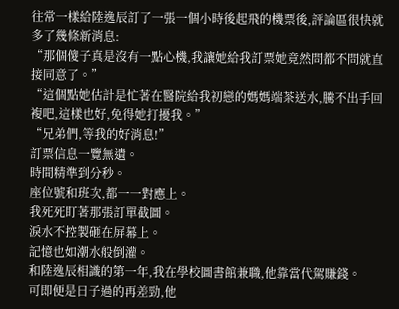往常一樣給陸逸辰訂了一張一個小時後起飛的機票後,評論區很快就多了幾條新消息:
“那個傻子真是沒有一點心機,我讓她給我訂票她竟然問都不問就直接同意了。”
“這個點她估計是忙著在醫院給我初戀的媽媽端茶送水,騰不出手回複吧,這樣也好,免得她打擾我。”
“兄弟們,等我的好消息!”
訂票信息一覽無遺。
時間精準到分秒。
座位號和班次,都一一對應上。
我死死盯著那張訂單截圖。
淚水不控製砸在屏幕上。
記憶也如潮水般倒灌。
和陸逸辰相識的第一年,我在學校圖書館兼職,他靠當代駕賺錢。
可即便是日子過的再差勁,他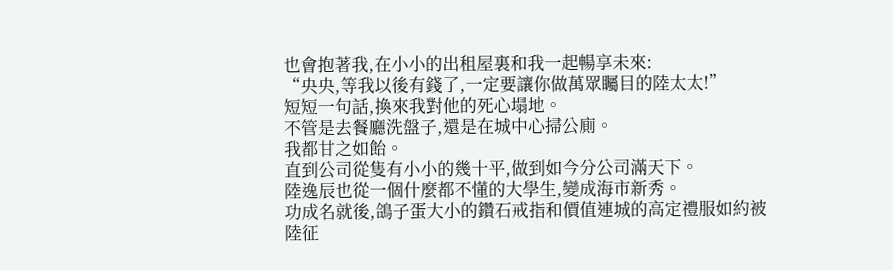也會抱著我,在小小的出租屋裏和我一起暢享未來:
“央央,等我以後有錢了,一定要讓你做萬眾矚目的陸太太!”
短短一句話,換來我對他的死心塌地。
不管是去餐廳洗盤子,還是在城中心掃公廁。
我都甘之如飴。
直到公司從隻有小小的幾十平,做到如今分公司滿天下。
陸逸辰也從一個什麼都不懂的大學生,變成海市新秀。
功成名就後,鴿子蛋大小的鑽石戒指和價值連城的高定禮服如約被陸征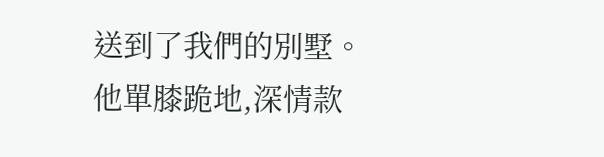送到了我們的別墅。
他單膝跪地,深情款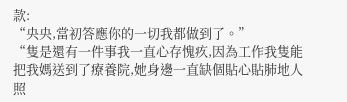款:
“央央,當初答應你的一切我都做到了。”
“隻是還有一件事我一直心存愧疚,因為工作我隻能把我媽送到了療養院,她身邊一直缺個貼心貼肺地人照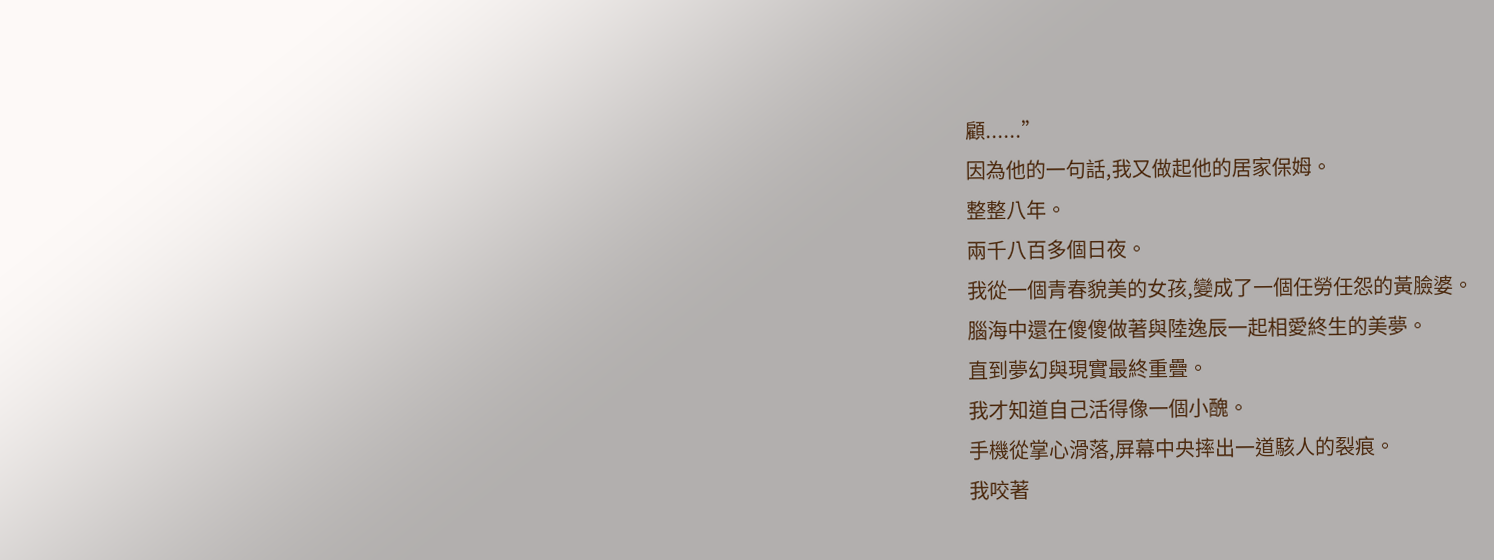顧......”
因為他的一句話,我又做起他的居家保姆。
整整八年。
兩千八百多個日夜。
我從一個青春貌美的女孩,變成了一個任勞任怨的黃臉婆。
腦海中還在傻傻做著與陸逸辰一起相愛終生的美夢。
直到夢幻與現實最終重疊。
我才知道自己活得像一個小醜。
手機從掌心滑落,屏幕中央摔出一道駭人的裂痕。
我咬著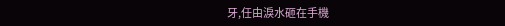牙,任由淚水砸在手機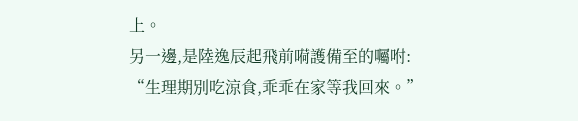上。
另一邊,是陸逸辰起飛前嗬護備至的囑咐:
“生理期別吃涼食,乖乖在家等我回來。”